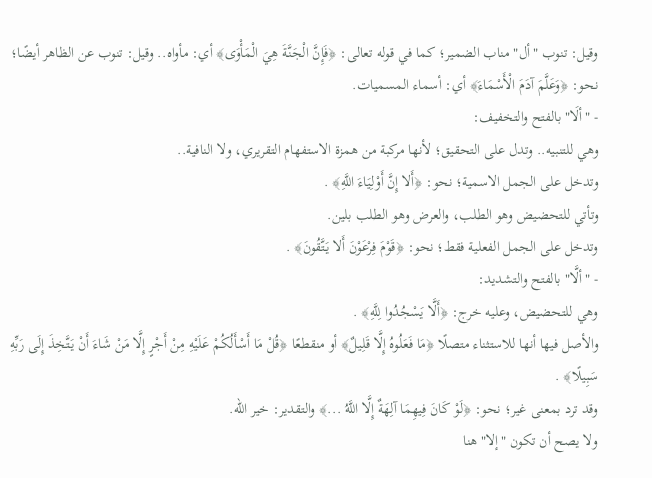وقيل: تنوب "أل" مناب الضمير؛ كما في قوله تعالى: ﴿فَإِنَّ الْجَنَّةَ هِيَ الْمَأْوَى﴾ أي: مأواه.. وقيل: تنوب عن الظاهر أيضًا؛ نحو: ﴿وَعَلَّمَ آدَمَ الْأَسْمَاءَ﴾ أي: أسماء المسميات.
- "ألَا" بالفتح والتخفيف:
وهي للتنبيه.. وتدل على التحقيق؛ لأنها مركبة من همزة الاستفهام التقريري، ولا النافية..
وتدخل على الجمل الاسمية؛ نحو: ﴿أَلا إِنَّ أَوْلِيَاءَ اللَّهِ﴾ .
وتأتي للتحضيض وهو الطلب، والعرض وهو الطلب بلين.
وتدخل على الجمل الفعلية فقط؛ نحو: ﴿قَوْمَ فِرْعَوْنَ أَلا يَتَّقُونَ﴾ .
- "ألَّا" بالفتح والتشديد:
وهي للتحضيض، وعليه خرج: ﴿أَلَّا يَسْجُدُوا لِلَّهِ﴾ .
والأصل فيها أنها للاستثناء متصلًا ﴿مَا فَعَلُوهُ إِلَّا قَلِيلٌ﴾ أو منقطعًا ﴿قُلْ مَا أَسْأَلُكُمْ عَلَيْهِ مِنْ أَجْرٍ إِلَّا مَنْ شَاءَ أَنْ يَتَّخِذَ إِلَى رَبِّهِ سَبِيلًا﴾ .
وقد ترد بمعنى غير؛ نحو: ﴿لَوْ كَانَ فِيهِمَا آلِهَةٌ إِلَّا اللَّهُ ...﴾ والتقدير: خير الله.
ولا يصح أن تكون "إلا" هنا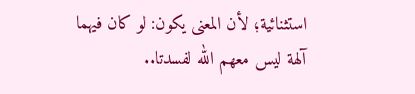استثنائية؛ لأن المعنى يكون: لو كان فيهما آلهة ليس معهم الله لفسدتا..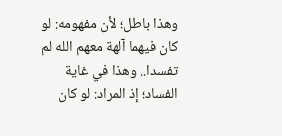وهذا باطل؛ لأن مفهومه: لو كان فيهما آلهة معهم الله لم تفسدا.. وهذا في غاية الفساد؛ إذ المراد: لو كان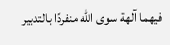فيهما آلهة سوى الله منفردًا بالتدبير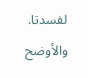لفسدتا.
والأوضح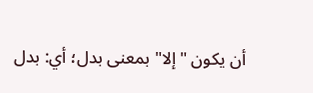أن يكون "إلا" بمعنى بدل؛ أي: بدل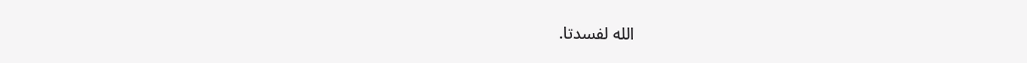الله لفسدتا.